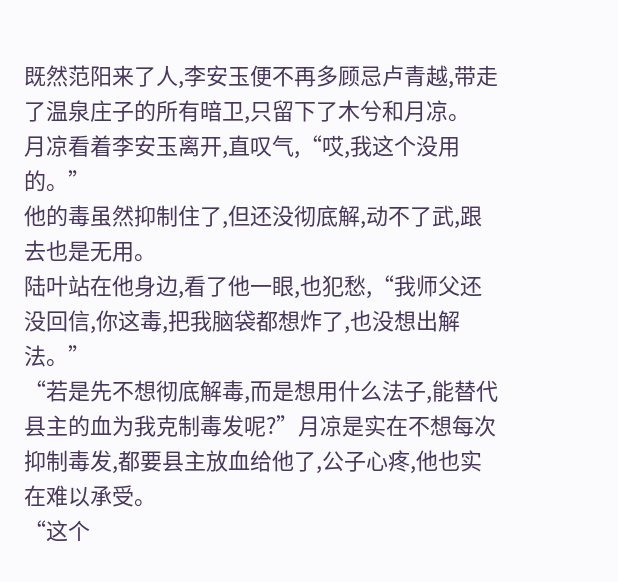既然范阳来了人,李安玉便不再多顾忌卢青越,带走了温泉庄子的所有暗卫,只留下了木兮和月凉。
月凉看着李安玉离开,直叹气,“哎,我这个没用的。”
他的毒虽然抑制住了,但还没彻底解,动不了武,跟去也是无用。
陆叶站在他身边,看了他一眼,也犯愁,“我师父还没回信,你这毒,把我脑袋都想炸了,也没想出解法。”
“若是先不想彻底解毒,而是想用什么法子,能替代县主的血为我克制毒发呢?”月凉是实在不想每次抑制毒发,都要县主放血给他了,公子心疼,他也实在难以承受。
“这个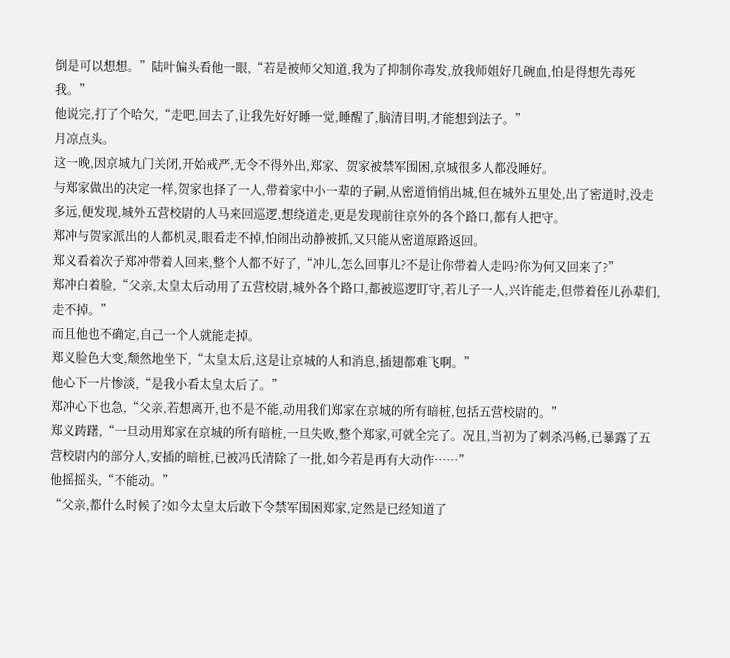倒是可以想想。”陆叶偏头看他一眼,“若是被师父知道,我为了抑制你毒发,放我师姐好几碗血,怕是得想先毒死我。”
他说完,打了个哈欠,“走吧,回去了,让我先好好睡一觉,睡醒了,脑清目明,才能想到法子。”
月凉点头。
这一晚,因京城九门关闭,开始戒严,无令不得外出,郑家、贺家被禁军围困,京城很多人都没睡好。
与郑家做出的决定一样,贺家也择了一人,带着家中小一辈的子嗣,从密道悄悄出城,但在城外五里处,出了密道时,没走多远,便发现,城外五营校尉的人马来回巡逻,想绕道走,更是发现前往京外的各个路口,都有人把守。
郑冲与贺家派出的人都机灵,眼看走不掉,怕闹出动静被抓,又只能从密道原路返回。
郑义看着次子郑冲带着人回来,整个人都不好了,“冲儿,怎么回事儿?不是让你带着人走吗?你为何又回来了?”
郑冲白着脸,“父亲,太皇太后动用了五营校尉,城外各个路口,都被巡逻盯守,若儿子一人,兴许能走,但带着侄儿孙辈们,走不掉。”
而且他也不确定,自己一个人就能走掉。
郑义脸色大变,颓然地坐下,“太皇太后,这是让京城的人和消息,插翅都难飞啊。”
他心下一片惨淡,“是我小看太皇太后了。”
郑冲心下也急,“父亲,若想离开,也不是不能,动用我们郑家在京城的所有暗桩,包括五营校尉的。”
郑义踌躇,“一旦动用郑家在京城的所有暗桩,一旦失败,整个郑家,可就全完了。况且,当初为了刺杀冯畅,已暴露了五营校尉内的部分人,安插的暗桩,已被冯氏清除了一批,如今若是再有大动作……”
他摇摇头,“不能动。”
“父亲,都什么时候了?如今太皇太后敢下令禁军围困郑家,定然是已经知道了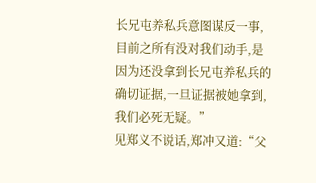长兄屯养私兵意图谋反一事,目前之所有没对我们动手,是因为还没拿到长兄屯养私兵的确切证据,一旦证据被她拿到,我们必死无疑。”
见郑义不说话,郑冲又道:“父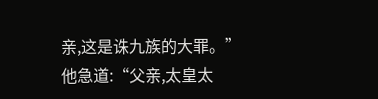亲,这是诛九族的大罪。”
他急道:“父亲,太皇太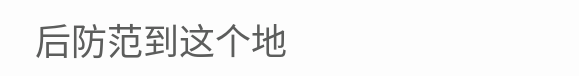后防范到这个地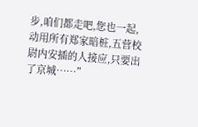步,咱们都走吧,您也一起,动用所有郑家暗桩,五营校尉内安插的人接应,只要出了京城……”